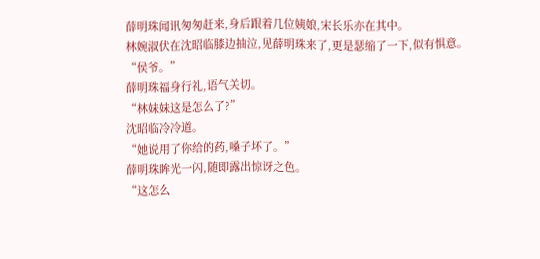薛明珠闻讯匆匆赶来,身后跟着几位姨娘,宋长乐亦在其中。
林婉淑伏在沈昭临膝边抽泣,见薛明珠来了,更是瑟缩了一下,似有惧意。
“侯爷。”
薛明珠福身行礼,语气关切。
“林妹妹这是怎么了?”
沈昭临冷冷道。
“她说用了你给的药,嗓子坏了。”
薛明珠眸光一闪,随即露出惊讶之色。
“这怎么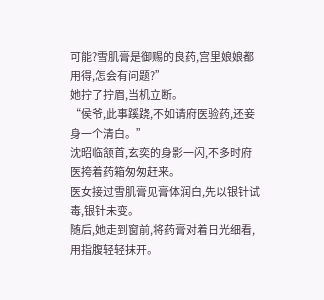可能?雪肌膏是御赐的良药,宫里娘娘都用得,怎会有问题?”
她拧了拧眉,当机立断。
“侯爷,此事蹊跷,不如请府医验药,还妾身一个清白。”
沈昭临颔首,玄奕的身影一闪,不多时府医挎着药箱匆匆赶来。
医女接过雪肌膏见膏体润白,先以银针试毒,银针未变。
随后,她走到窗前,将药膏对着日光细看,用指腹轻轻抹开。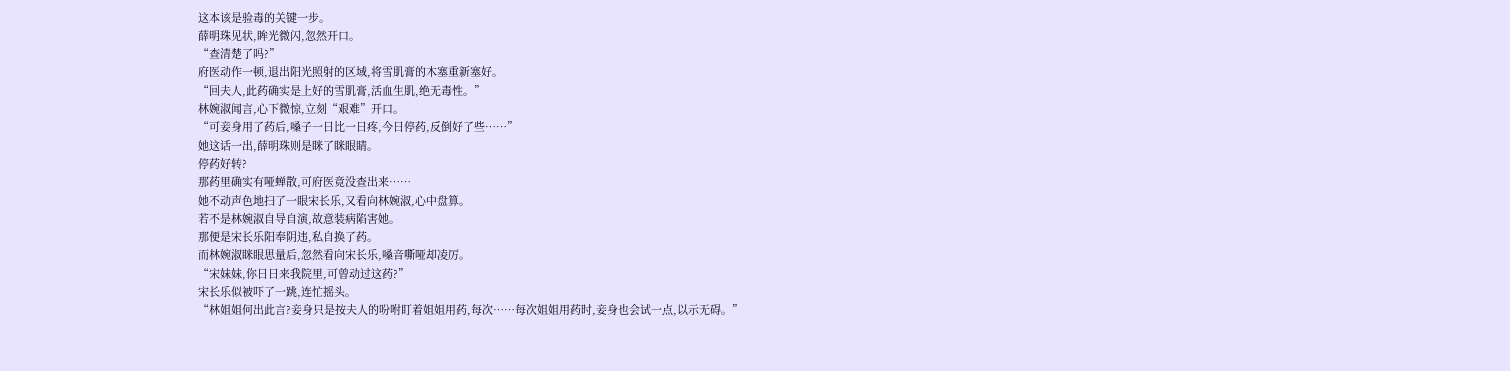这本该是验毒的关键一步。
薛明珠见状,眸光微闪,忽然开口。
“查清楚了吗?”
府医动作一顿,退出阳光照射的区域,将雪肌膏的木塞重新塞好。
“回夫人,此药确实是上好的雪肌膏,活血生肌,绝无毒性。”
林婉淑闻言,心下微惊,立刻“艰难”开口。
“可妾身用了药后,嗓子一日比一日疼,今日停药,反倒好了些……”
她这话一出,薛明珠则是眯了眯眼睛。
停药好转?
那药里确实有哑蝉散,可府医竟没查出来……
她不动声色地扫了一眼宋长乐,又看向林婉淑,心中盘算。
若不是林婉淑自导自演,故意装病陷害她。
那便是宋长乐阳奉阴违,私自换了药。
而林婉淑眯眼思量后,忽然看向宋长乐,嗓音嘶哑却凌厉。
“宋妹妹,你日日来我院里,可曾动过这药?”
宋长乐似被吓了一跳,连忙摇头。
“林姐姐何出此言?妾身只是按夫人的吩咐盯着姐姐用药,每次……每次姐姐用药时,妾身也会试一点,以示无碍。”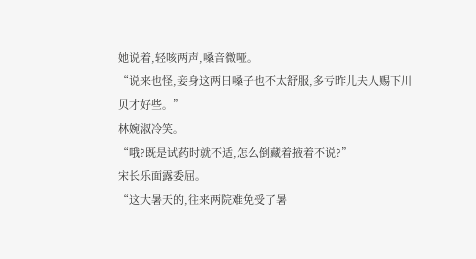她说着,轻咳两声,嗓音微哑。
“说来也怪,妾身这两日嗓子也不太舒服,多亏昨儿夫人赐下川贝才好些。”
林婉淑冷笑。
“哦?既是试药时就不适,怎么倒藏着掖着不说?”
宋长乐面露委屈。
“这大暑天的,往来两院难免受了暑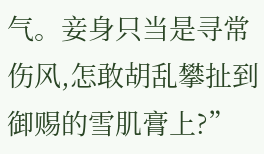气。妾身只当是寻常伤风,怎敢胡乱攀扯到御赐的雪肌膏上?”